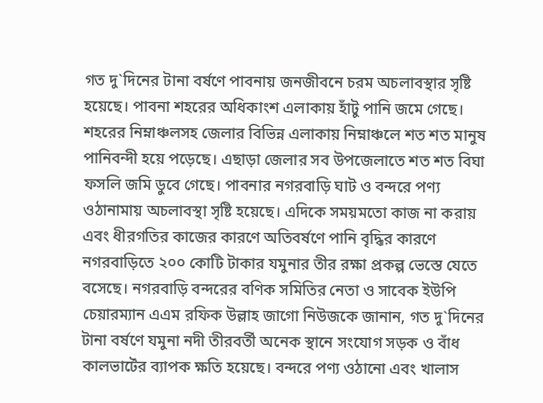গত দু`দিনের টানা বর্ষণে পাবনায় জনজীবনে চরম অচলাবস্থার সৃষ্টি হয়েছে। পাবনা শহরের অধিকাংশ এলাকায় হাঁটু পানি জমে গেছে। শহরের নিম্নাঞ্চলসহ জেলার বিভিন্ন এলাকায় নিম্নাঞ্চলে শত শত মানুষ পানিবন্দী হয়ে পড়েছে। এছাড়া জেলার সব উপজেলাতে শত শত বিঘা ফসলি জমি ডুবে গেছে। পাবনার নগরবাড়ি ঘাট ও বন্দরে পণ্য ওঠানামায় অচলাবস্থা সৃষ্টি হয়েছে। এদিকে সময়মতো কাজ না করায় এবং ধীরগতির কাজের কারণে অতিবর্ষণে পানি বৃদ্ধির কারণে নগরবাড়িতে ২০০ কোটি টাকার যমুনার তীর রক্ষা প্রকল্প ভেস্তে যেতে বসেছে। নগরবাড়ি বন্দরের বণিক সমিতির নেতা ও সাবেক ইউপি চেয়ারম্যান এএম রফিক উল্লাহ জাগো নিউজকে জানান, গত দু`দিনের টানা বর্ষণে যমুনা নদী তীরবর্তী অনেক স্থানে সংযোগ সড়ক ও বাঁধ কালভার্টের ব্যাপক ক্ষতি হয়েছে। বন্দরে পণ্য ওঠানো এবং খালাস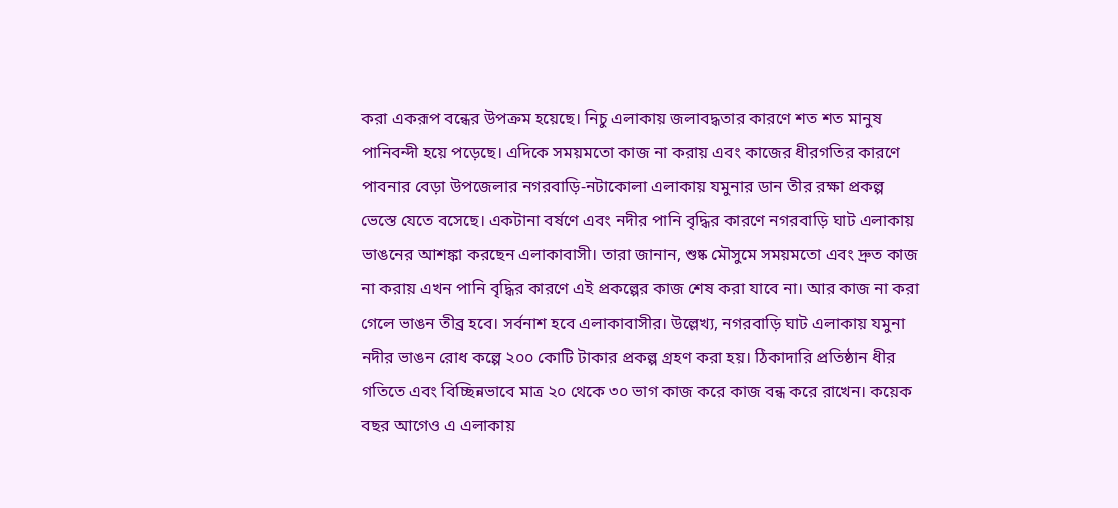করা একরূপ বন্ধের উপক্রম হয়েছে। নিচু এলাকায় জলাবদ্ধতার কারণে শত শত মানুষ পানিবন্দী হয়ে পড়েছে। এদিকে সময়মতো কাজ না করায় এবং কাজের ধীরগতির কারণে পাবনার বেড়া উপজেলার নগরবাড়ি-নটাকোলা এলাকায় যমুনার ডান তীর রক্ষা প্রকল্প ভেস্তে যেতে বসেছে। একটানা বর্ষণে এবং নদীর পানি বৃদ্ধির কারণে নগরবাড়ি ঘাট এলাকায় ভাঙনের আশঙ্কা করছেন এলাকাবাসী। তারা জানান, শুষ্ক মৌসুমে সময়মতো এবং দ্রুত কাজ না করায় এখন পানি বৃদ্ধির কারণে এই প্রকল্পের কাজ শেষ করা যাবে না। আর কাজ না করা গেলে ভাঙন তীব্র হবে। সর্বনাশ হবে এলাকাবাসীর। উল্লেখ্য, নগরবাড়ি ঘাট এলাকায় যমুনা নদীর ভাঙন রোধ কল্পে ২০০ কোটি টাকার প্রকল্প গ্রহণ করা হয়। ঠিকাদারি প্রতিষ্ঠান ধীর গতিতে এবং বিচ্ছিন্নভাবে মাত্র ২০ থেকে ৩০ ভাগ কাজ করে কাজ বন্ধ করে রাখেন। কয়েক বছর আগেও এ এলাকায়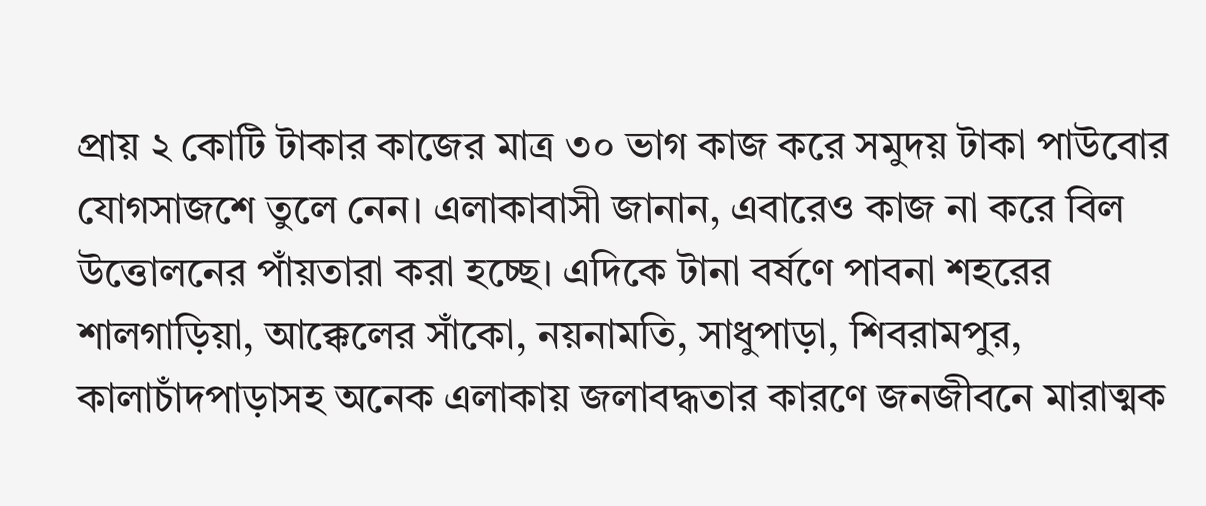প্রায় ২ কোটি টাকার কাজের মাত্র ৩০ ভাগ কাজ করে সমুদয় টাকা পাউবোর যোগসাজশে তুলে নেন। এলাকাবাসী জানান, এবারেও কাজ না করে বিল উত্তোলনের পাঁয়তারা করা হচ্ছে। এদিকে টানা বর্ষণে পাবনা শহরের শালগাড়িয়া, আক্কেলের সাঁকো, নয়নামতি, সাধুপাড়া, শিবরামপুর, কালাচাঁদপাড়াসহ অনেক এলাকায় জলাবদ্ধতার কারণে জনজীবনে মারাত্মক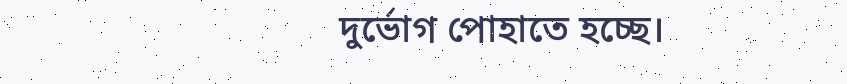দুর্ভোগ পোহাতে হচ্ছে।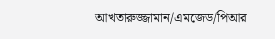আখতারুজ্জামান/এমজেড/পিআর